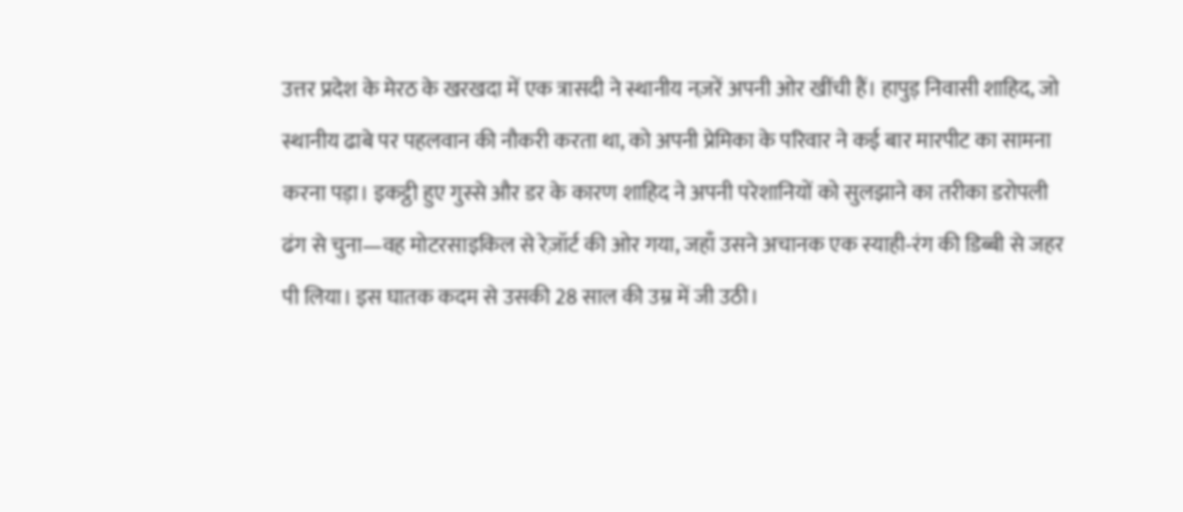उत्तर प्रदेश के मेरठ के खरखदा में एक त्रासदी ने स्थानीय नज़रें अपनी ओर खींची हैं। हापुड़ निवासी शाहिद, जो स्थानीय ढाबे पर पहलवान की नौकरी करता था, को अपनी प्रेमिका के परिवार ने कई बार मारपीट का सामना करना पड़ा। इकट्ठी हुए गुस्से और डर के कारण शाहिद ने अपनी परेशानियों को सुलझाने का तरीका डरोपली ढंग से चुना—वह मोटरसाइकिल से रेज़ॉर्ट की ओर गया, जहाँ उसने अचानक एक स्याही‑रंग की डिब्बी से जहर पी लिया। इस घातक कदम से उसकी 28 साल की उम्र में जी उठी।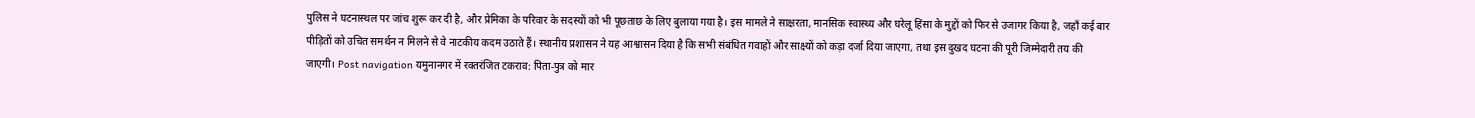पुलिस ने घटनास्थल पर जांच शुरू कर दी है, और प्रेमिका के परिवार के सदस्यों को भी पूछताछ के लिए बुलाया गया है। इस मामले ने साक्षरता, मानसिक स्वास्थ्य और घरेलू हिंसा के मुद्दों को फिर से उजागर किया है, जहाँ कई बार पीड़ितों को उचित समर्थन न मिलने से वे नाटकीय कदम उठाते हैं। स्थानीय प्रशासन ने यह आश्वासन दिया है कि सभी संबंधित गवाहों और साक्ष्यों को कड़ा दर्जा दिया जाएगा, तथा इस दुखद घटना की पूरी जिम्मेदारी तय की जाएगी। Post navigation यमुनानगर में रक्तरंजित टकराव: पिता‑पुत्र को मार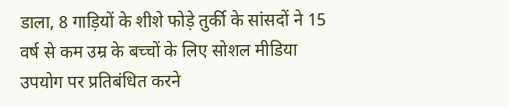डाला, 8 गाड़ियों के शीशे फोड़े तुर्की के सांसदों ने 15 वर्ष से कम उम्र के बच्चों के लिए सोशल मीडिया उपयोग पर प्रतिबंधित करने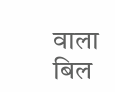वाला बिल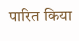पारित किया